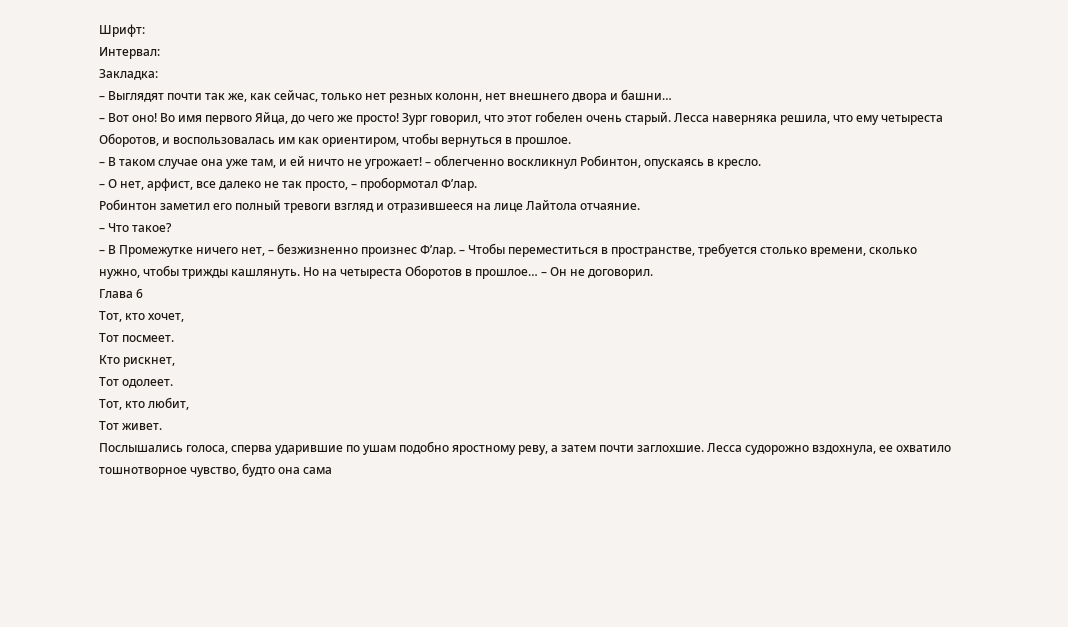Шрифт:
Интервал:
Закладка:
– Выглядят почти так же, как сейчас, только нет резных колонн, нет внешнего двора и башни…
– Вот оно! Во имя первого Яйца, до чего же просто! Зург говорил, что этот гобелен очень старый. Лесса наверняка решила, что ему четыреста Оборотов, и воспользовалась им как ориентиром, чтобы вернуться в прошлое.
– В таком случае она уже там, и ей ничто не угрожает! – облегченно воскликнул Робинтон, опускаясь в кресло.
– О нет, арфист, все далеко не так просто, – пробормотал Ф’лар.
Робинтон заметил его полный тревоги взгляд и отразившееся на лице Лайтола отчаяние.
– Что такое?
– В Промежутке ничего нет, – безжизненно произнес Ф’лар. – Чтобы переместиться в пространстве, требуется столько времени, сколько нужно, чтобы трижды кашлянуть. Но на четыреста Оборотов в прошлое… – Он не договорил.
Глава 6
Тот, кто хочет,
Тот посмеет.
Кто рискнет,
Тот одолеет.
Тот, кто любит,
Тот живет.
Послышались голоса, сперва ударившие по ушам подобно яростному реву, а затем почти заглохшие. Лесса судорожно вздохнула, ее охватило тошнотворное чувство, будто она сама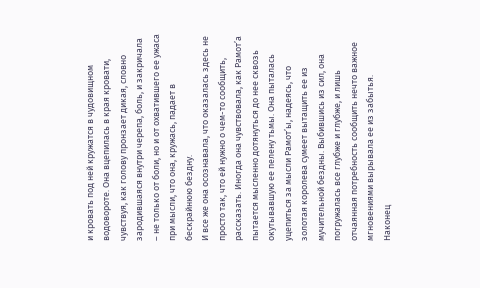и кровать под ней кружатся в чудовищном водовороте. Она вцепилась в края кровати, чувствуя, как голову пронзает дикая, словно зародившаяся внутри черепа, боль, и закричала – не только от боли, но и от охватившего ее ужаса при мысли, что она, кружась, падает в бескрайнюю бездну.
И все же она осознавала, что оказалась здесь не просто так, что ей нужно о чем-то сообщить, рассказать. Иногда она чувствовала, как Рамот’а пытается мысленно дотянуться до нее сквозь окутывавшую ее пелену тьмы. Она пыталась уцепиться за мысли Рамот’ы, надеясь, что золотая королева сумеет вытащить ее из мучительной бездны. Выбившись из сил, она погружалась все глубже и глубже, и лишь отчаянная потребность сообщить нечто важное мгновениями вырывала ее из забытья.
Наконец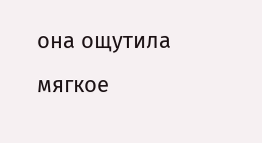она ощутила мягкое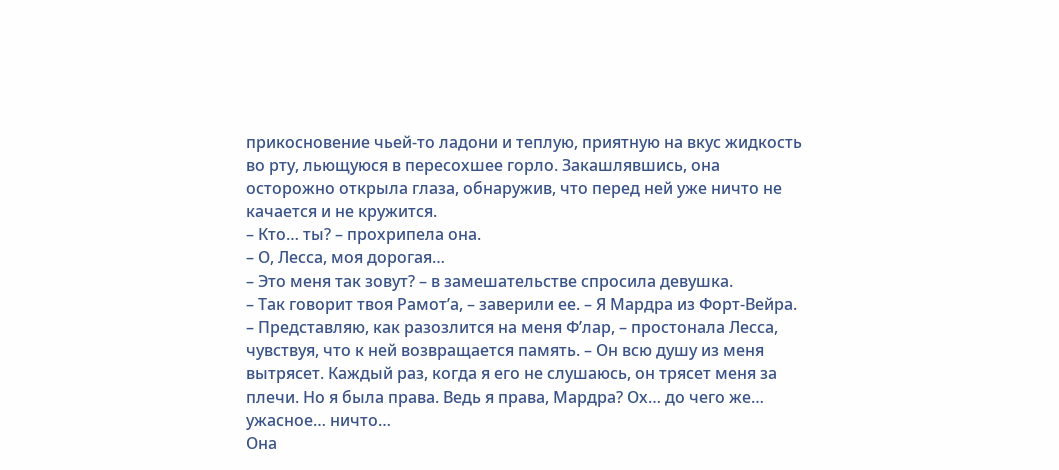прикосновение чьей-то ладони и теплую, приятную на вкус жидкость во рту, льющуюся в пересохшее горло. Закашлявшись, она осторожно открыла глаза, обнаружив, что перед ней уже ничто не качается и не кружится.
– Кто… ты? – прохрипела она.
– О, Лесса, моя дорогая…
– Это меня так зовут? – в замешательстве спросила девушка.
– Так говорит твоя Рамот’а, – заверили ее. – Я Мардра из Форт-Вейра.
– Представляю, как разозлится на меня Ф’лар, – простонала Лесса, чувствуя, что к ней возвращается память. – Он всю душу из меня вытрясет. Каждый раз, когда я его не слушаюсь, он трясет меня за плечи. Но я была права. Ведь я права, Мардра? Ох… до чего же… ужасное… ничто…
Она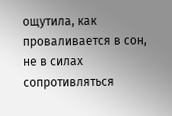ощутила, как проваливается в сон, не в силах сопротивляться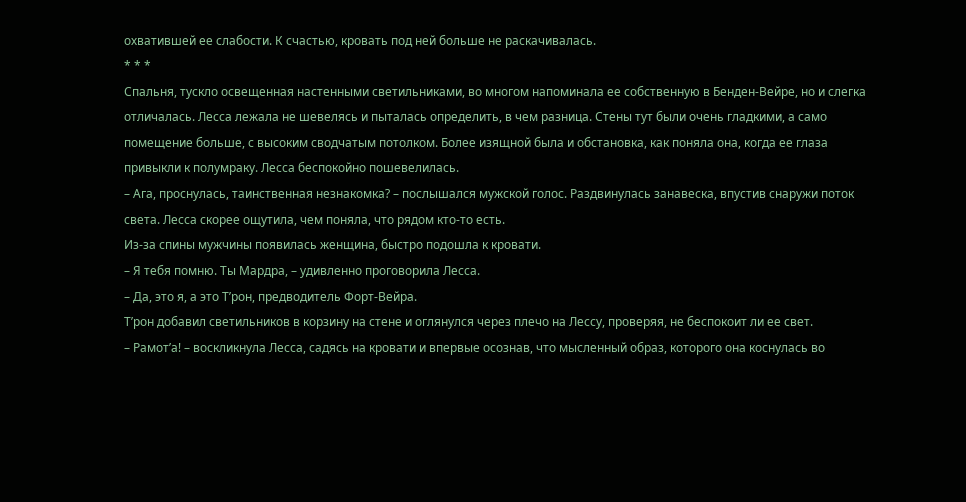охватившей ее слабости. К счастью, кровать под ней больше не раскачивалась.
* * *
Спальня, тускло освещенная настенными светильниками, во многом напоминала ее собственную в Бенден-Вейре, но и слегка отличалась. Лесса лежала не шевелясь и пыталась определить, в чем разница. Стены тут были очень гладкими, а само помещение больше, с высоким сводчатым потолком. Более изящной была и обстановка, как поняла она, когда ее глаза привыкли к полумраку. Лесса беспокойно пошевелилась.
– Ага, проснулась, таинственная незнакомка? – послышался мужской голос. Раздвинулась занавеска, впустив снаружи поток света. Лесса скорее ощутила, чем поняла, что рядом кто-то есть.
Из-за спины мужчины появилась женщина, быстро подошла к кровати.
– Я тебя помню. Ты Мардра, – удивленно проговорила Лесса.
– Да, это я, а это Т’рон, предводитель Форт-Вейра.
Т’рон добавил светильников в корзину на стене и оглянулся через плечо на Лессу, проверяя, не беспокоит ли ее свет.
– Рамот’а! – воскликнула Лесса, садясь на кровати и впервые осознав, что мысленный образ, которого она коснулась во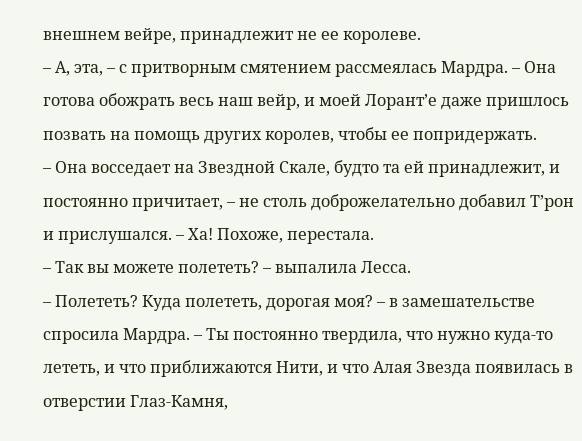внешнем вейре, принадлежит не ее королеве.
– А, эта, – с притворным смятением рассмеялась Мардра. – Она готова обожрать весь наш вейр, и моей Лорант’е даже пришлось позвать на помощь других королев, чтобы ее попридержать.
– Она восседает на Звездной Скале, будто та ей принадлежит, и постоянно причитает, – не столь доброжелательно добавил Т’рон и прислушался. – Ха! Похоже, перестала.
– Так вы можете полететь? – выпалила Лесса.
– Полететь? Куда полететь, дорогая моя? – в замешательстве спросила Мардра. – Ты постоянно твердила, что нужно куда-то лететь, и что приближаются Нити, и что Алая Звезда появилась в отверстии Глаз-Камня,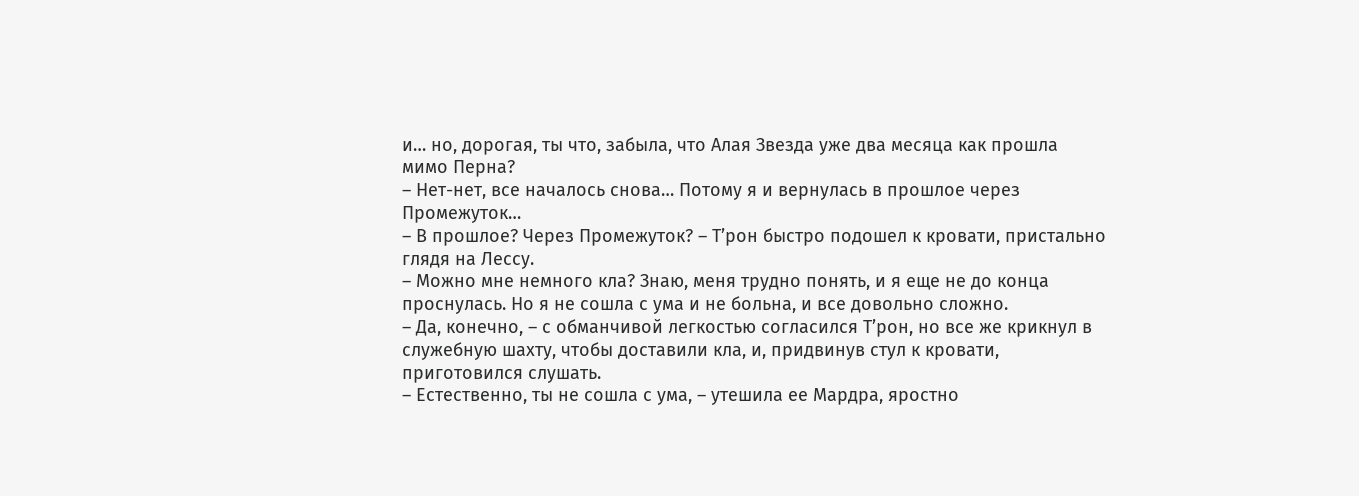и… но, дорогая, ты что, забыла, что Алая Звезда уже два месяца как прошла мимо Перна?
– Нет-нет, все началось снова… Потому я и вернулась в прошлое через Промежуток…
– В прошлое? Через Промежуток? – Т’рон быстро подошел к кровати, пристально глядя на Лессу.
– Можно мне немного кла? Знаю, меня трудно понять, и я еще не до конца проснулась. Но я не сошла с ума и не больна, и все довольно сложно.
– Да, конечно, – с обманчивой легкостью согласился Т’рон, но все же крикнул в служебную шахту, чтобы доставили кла, и, придвинув стул к кровати, приготовился слушать.
– Естественно, ты не сошла с ума, – утешила ее Мардра, яростно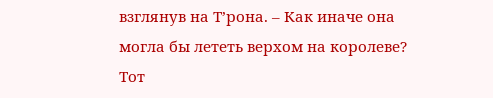взглянув на Т’рона. – Как иначе она могла бы лететь верхом на королеве?
Тот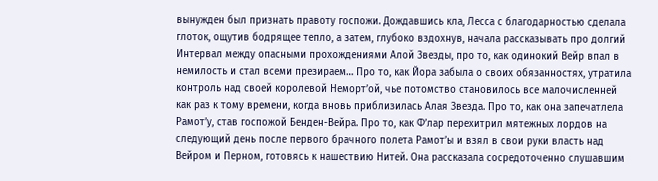вынужден был признать правоту госпожи. Дождавшись кла, Лесса с благодарностью сделала глоток, ощутив бодрящее тепло, а затем, глубоко вздохнув, начала рассказывать про долгий Интервал между опасными прохождениями Алой Звезды, про то, как одинокий Вейр впал в немилость и стал всеми презираем… Про то, как Йора забыла о своих обязанностях, утратила контроль над своей королевой Неморт’ой, чье потомство становилось все малочисленней как раз к тому времени, когда вновь приблизилась Алая Звезда. Про то, как она запечатлела Рамот’у, став госпожой Бенден-Вейра. Про то, как Ф’лар перехитрил мятежных лордов на следующий день после первого брачного полета Рамот’ы и взял в свои руки власть над Вейром и Перном, готовясь к нашествию Нитей. Она рассказала сосредоточенно слушавшим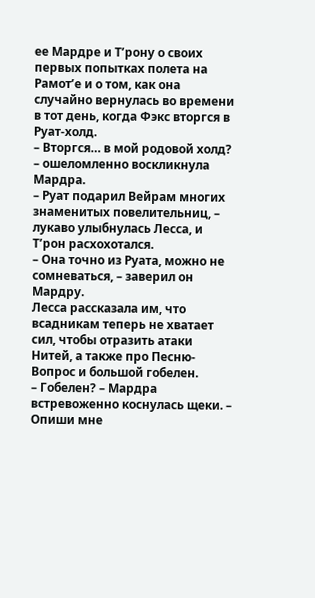ее Мардре и Т’рону о своих первых попытках полета на Рамот’е и о том, как она случайно вернулась во времени в тот день, когда Фэкс вторгся в Руат-холд.
– Вторгся… в мой родовой холд? – ошеломленно воскликнула Мардра.
– Руат подарил Вейрам многих знаменитых повелительниц, – лукаво улыбнулась Лесса, и Т’рон расхохотался.
– Она точно из Руата, можно не сомневаться, – заверил он Мардру.
Лесса рассказала им, что всадникам теперь не хватает сил, чтобы отразить атаки Нитей, а также про Песню-Вопрос и большой гобелен.
– Гобелен? – Мардра встревоженно коснулась щеки. – Опиши мне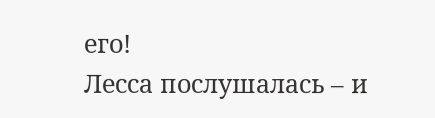его!
Лесса послушалась – и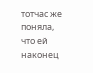тотчас же поняла, что ей наконец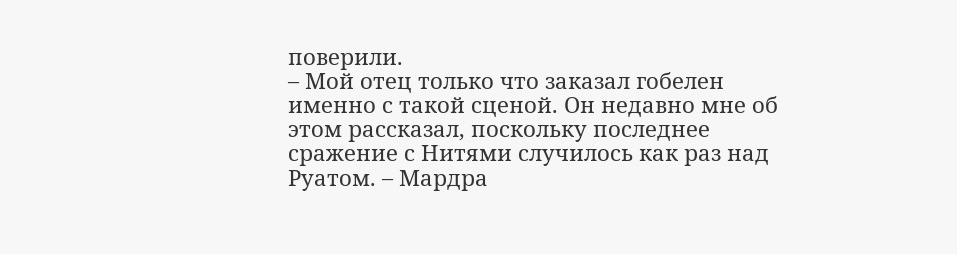поверили.
– Мой отец только что заказал гобелен именно с такой сценой. Он недавно мне об этом рассказал, поскольку последнее сражение с Нитями случилось как раз над Руатом. – Мардра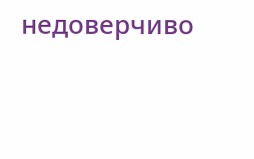недоверчиво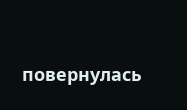повернулась